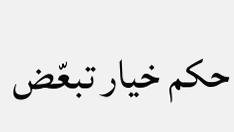حكم خيار تبعّض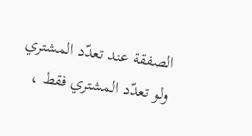الصفقة عند تعدّد المشتري
ولو تعدّد المشتري فقط ،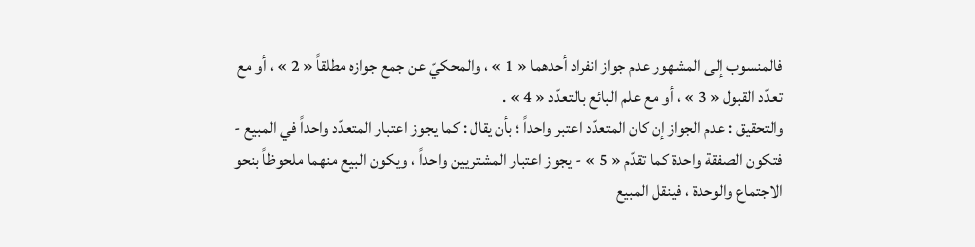فالمنسوب إلى المشهور عدم جواز انفراد أحدهما « 1 » ، والمحكيّ عن جمع جوازه مطلقاً « 2 » ، أو مع تعدّد القبول « 3 » ، أو مع علم البائع بالتعدّد « 4 » .
والتحقيق : عدم الجواز إن كان المتعدّد اعتبر واحداً ؛ بأن يقال : كما يجوز اعتبار المتعدّد واحداً في المبيع - فتكون الصفقة واحدة كما تقدّم « 5 » - يجوز اعتبار المشتريين واحداً ، ويكون البيع منهما ملحوظاً بنحو الاجتماع والوحدة ، فينقل المبيع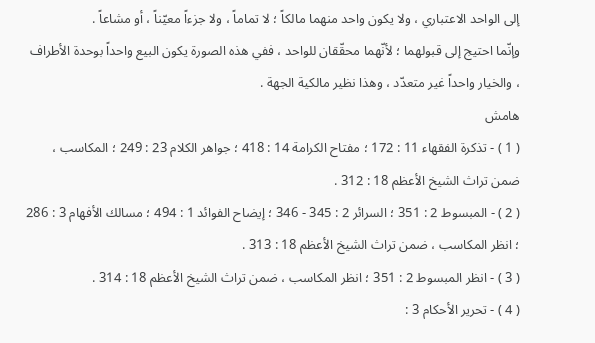إلى الواحد الاعتباري ، ولا يكون واحد منهما مالكاً ؛ لا تماماً ، ولا جزءاً معيّناً ، أو مشاعاً .
وإنّما احتيج إلى قبولهما ؛ لأنّهما محقّقان للواحد ، ففي هذه الصورة يكون البيع واحداً بوحدة الأطراف ، والخيار واحداً غير متعدّد ، وهذا نظير مالكية الجهة .
هامش
( 1 ) - تذكرة الفقهاء 11 : 172 ؛ مفتاح الكرامة 14 : 418 ؛ جواهر الكلام 23 : 249 ؛ المكاسب ، ضمن تراث الشيخ الأعظم 18 : 312 .
( 2 ) - المبسوط 2 : 351 ؛ السرائر 2 : 345 - 346 ؛ إيضاح الفوائد 1 : 494 ؛ مسالك الأفهام 3 : 286 ؛ انظر المكاسب ، ضمن تراث الشيخ الأعظم 18 : 313 .
( 3 ) - انظر المبسوط 2 : 351 ؛ انظر المكاسب ، ضمن تراث الشيخ الأعظم 18 : 314 .
( 4 ) - تحرير الأحكام 3 :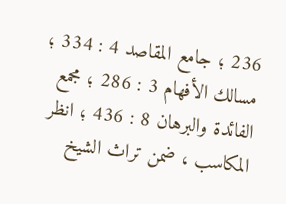236 ؛ جامع المقاصد 4 : 334 ؛ مسالك الأفهام 3 : 286 ؛ مجمع الفائدة والبرهان 8 : 436 ؛ انظر المكاسب ، ضمن تراث الشيخ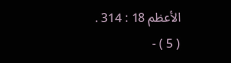الأعظم 18 : 314 .
( 5 ) -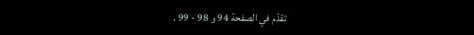تقدّم في الصفحة 94 و 98 - 99 .